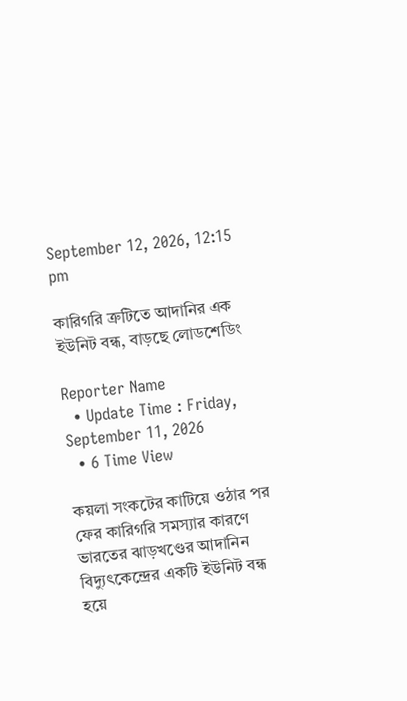September 12, 2026, 12:15 pm

কারিগরি ত্রুটিতে আদানির এক ইউনিট বন্ধ, বাড়ছে লোডশেডিং

Reporter Name
  • Update Time : Friday, September 11, 2026
  • 6 Time View

কয়লা সংকটের কাটিয়ে ওঠার পর ফের কারিগরি সমস্যার কারণে ভারতের ঝাড়খণ্ডের আদানিন বিদ্যুৎকেন্দ্রের একটি ইউনিট বন্ধ হয়ে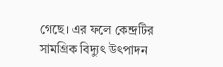গেছে। এর ফলে কেন্দ্রটির সামগ্রিক বিদ্যুৎ উৎপাদন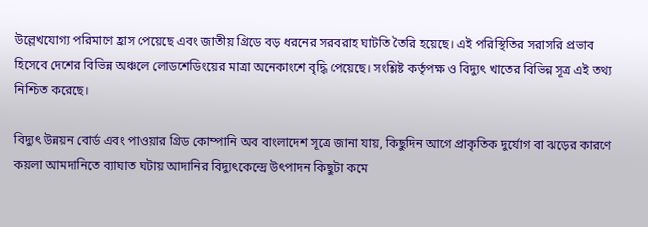উল্লেখযোগ্য পরিমাণে হ্রাস পেয়েছে এবং জাতীয় গ্রিডে বড় ধরনের সরবরাহ ঘাটতি তৈরি হয়েছে। এই পরিস্থিতির সরাসরি প্রভাব হিসেবে দেশের বিভিন্ন অঞ্চলে লোডশেডিংয়ের মাত্রা অনেকাংশে বৃদ্ধি পেয়েছে। সংশ্লিষ্ট কর্তৃপক্ষ ও বিদ্যুৎ খাতের বিভিন্ন সূত্র এই তথ্য নিশ্চিত করেছে।

বিদ্যুৎ উন্নয়ন বোর্ড এবং পাওয়ার গ্রিড কোম্পানি অব বাংলাদেশ সূত্রে জানা যায়, কিছুদিন আগে প্রাকৃতিক দুর্যোগ বা ঝড়ের কারণে কয়লা আমদানিতে ব্যাঘাত ঘটায় আদানির বিদ্যুৎকেন্দ্রে উৎপাদন কিছুটা কমে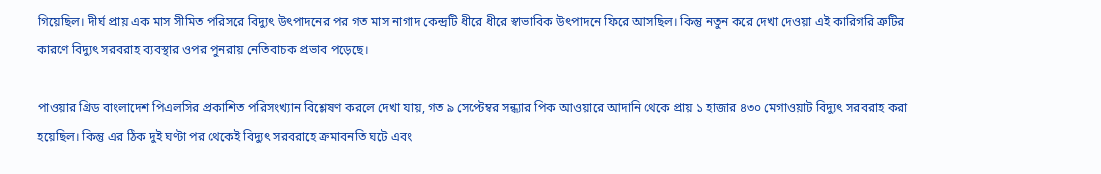গিয়েছিল। দীর্ঘ প্রায় এক মাস সীমিত পরিসরে বিদ্যুৎ উৎপাদনের পর গত মাস নাগাদ কেন্দ্রটি ধীরে ধীরে স্বাভাবিক উৎপাদনে ফিরে আসছিল। কিন্তু নতুন করে দেখা দেওয়া এই কারিগরি ত্রুটির কারণে বিদ্যুৎ সরবরাহ ব্যবস্থার ওপর পুনরায় নেতিবাচক প্রভাব পড়েছে।

পাওয়ার গ্রিড বাংলাদেশ পিএলসির প্রকাশিত পরিসংখ্যান বিশ্লেষণ করলে দেখা যায়, গত ৯ সেপ্টেম্বর সন্ধ্যার পিক আওয়ারে আদানি থেকে প্রায় ১ হাজার ৪৩০ মেগাওয়াট বিদ্যুৎ সরবরাহ করা হয়েছিল। কিন্তু এর ঠিক দুই ঘণ্টা পর থেকেই বিদ্যুৎ সরবরাহে ক্রমাবনতি ঘটে এবং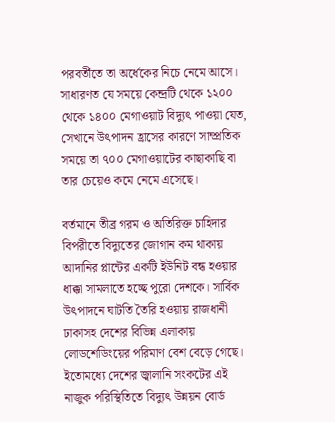পরবর্তীতে তা অর্ধেকের নিচে নেমে আসে। সাধারণত যে সময়ে কেন্দ্রটি থেকে ১২০০ থেকে ১৪০০ মেগাওয়াট বিদ্যুৎ পাওয়া যেত, সেখানে উৎপাদন হ্রাসের কারণে সাম্প্রতিক সময়ে তা ৭০০ মেগাওয়াটের কাছাকাছি বা তার চেয়েও কমে নেমে এসেছে।

বর্তমানে তীব্র গরম ও অতিরিক্ত চাহিদার বিপরীতে বিদ্যুতের জোগান কম থাকায় আদানির প্লান্টের একটি ইউনিট বন্ধ হওয়ার ধাক্কা সামলাতে হচ্ছে পুরো দেশকে। সার্বিক উৎপাদনে ঘাটতি তৈরি হওয়ায় রাজধানী ঢাকাসহ দেশের বিভিন্ন এলাকায় লোডশেডিংয়ের পরিমাণ বেশ বেড়ে গেছে। ইতোমধ্যে দেশের জ্বালানি সংকটের এই নাজুক পরিস্থিতিতে বিদ্যুৎ উন্নয়ন বোর্ড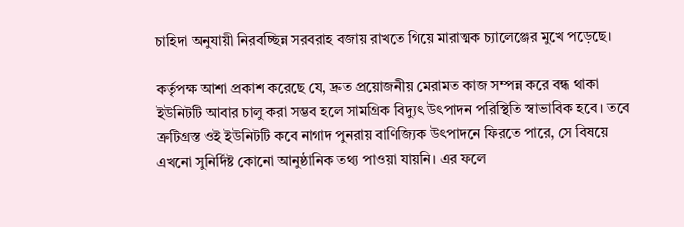চাহিদা অনুযায়ী নিরবচ্ছিন্ন সরবরাহ বজায় রাখতে গিয়ে মারাত্মক চ্যালেঞ্জের মুখে পড়েছে।

কর্তৃপক্ষ আশা প্রকাশ করেছে যে, দ্রুত প্রয়োজনীয় মেরামত কাজ সম্পন্ন করে বন্ধ থাকা ইউনিটটি আবার চালু করা সম্ভব হলে সামগ্রিক বিদ্যুৎ উৎপাদন পরিস্থিতি স্বাভাবিক হবে। তবে ত্রুটিগ্রস্ত ওই ইউনিটটি কবে নাগাদ পুনরায় বাণিজ্যিক উৎপাদনে ফিরতে পারে, সে বিষয়ে এখনো সুনির্দিষ্ট কোনো আনুষ্ঠানিক তথ্য পাওয়া যায়নি। এর ফলে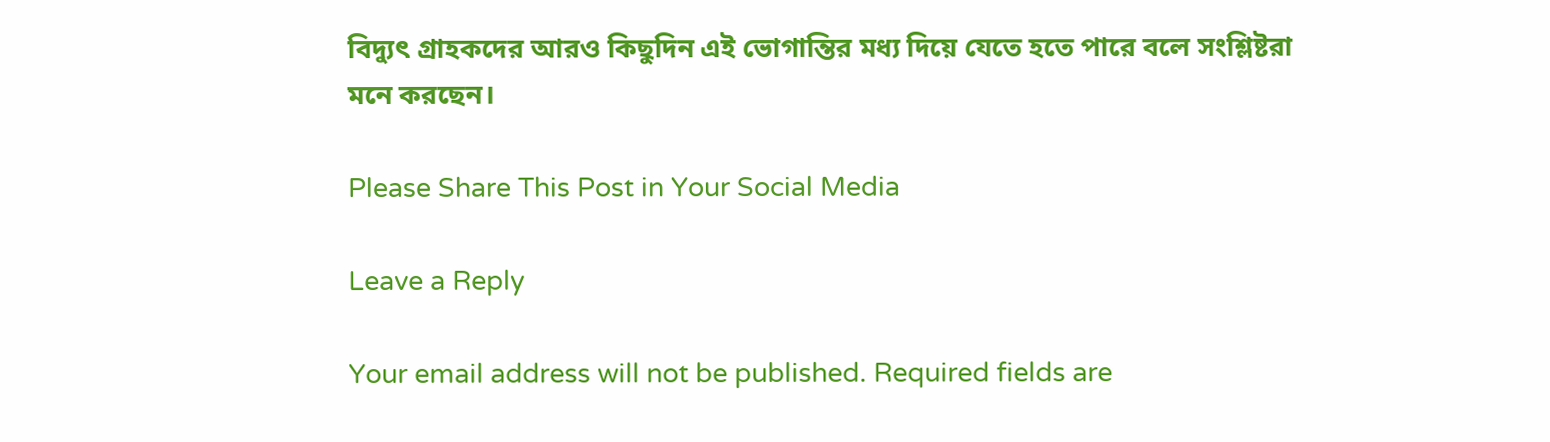বিদ্যুৎ গ্রাহকদের আরও কিছুদিন এই ভোগান্তির মধ্য দিয়ে যেতে হতে পারে বলে সংশ্লিষ্টরা মনে করছেন।

Please Share This Post in Your Social Media

Leave a Reply

Your email address will not be published. Required fields are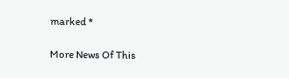marked *

More News Of This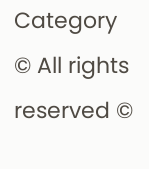Category
© All rights reserved ©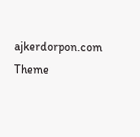ajkerdorpon.com
Theme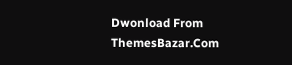Dwonload From ThemesBazar.Com